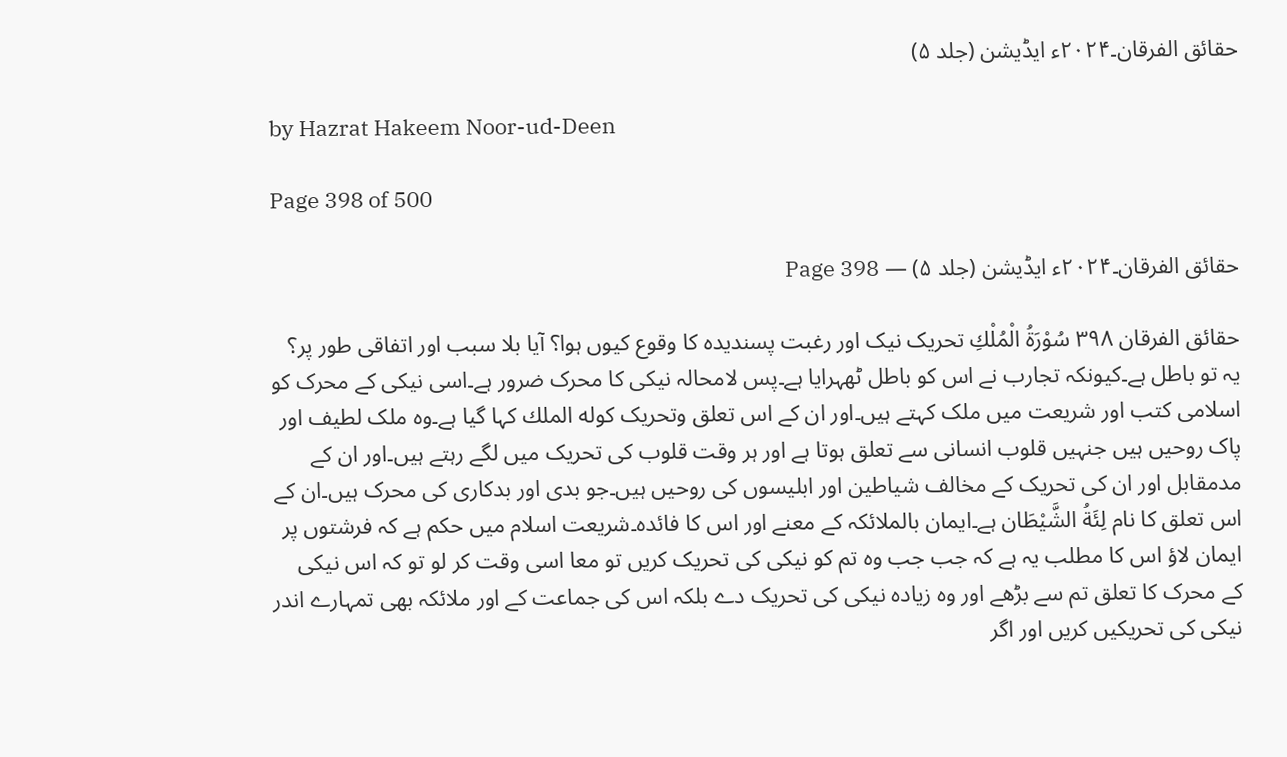حقائق الفرقان۔۲۰۲۴ء ایڈیشن (جلد ۵)

by Hazrat Hakeem Noor-ud-Deen

Page 398 of 500

حقائق الفرقان۔۲۰۲۴ء ایڈیشن (جلد ۵) — Page 398

حقائق الفرقان ۳۹۸ سُوْرَةُ الْمُلْكِ تحریک نیک اور رغبت پسندیدہ کا وقوع کیوں ہوا؟ آیا بلا سبب اور اتفاقی طور پر؟ یہ تو باطل ہے۔کیونکہ تجارب نے اس کو باطل ٹھہرایا ہے۔پس لامحالہ نیکی کا محرک ضرور ہے۔اسی نیکی کے محرک کو اسلامی کتب اور شریعت میں ملک کہتے ہیں۔اور ان کے اس تعلق وتحریک کوله الملك کہا گیا ہے۔وہ ملک لطیف اور پاک روحیں ہیں جنہیں قلوب انسانی سے تعلق ہوتا ہے اور ہر وقت قلوب کی تحریک میں لگے رہتے ہیں۔اور ان کے مدمقابل اور ان کی تحریک کے مخالف شیاطین اور ابلیسوں کی روحیں ہیں۔جو بدی اور بدکاری کی محرک ہیں۔ان کے اس تعلق کا نام لِئَةُ الشَّيْطَان ہے۔ایمان بالملائکہ کے معنے اور اس کا فائدہ۔شریعت اسلام میں حکم ہے کہ فرشتوں پر ایمان لاؤ اس کا مطلب یہ ہے کہ جب جب وہ تم کو نیکی کی تحریک کریں تو معا اسی وقت کر لو تو کہ اس نیکی کے محرک کا تعلق تم سے بڑھے اور وہ زیادہ نیکی کی تحریک دے بلکہ اس کی جماعت کے اور ملائکہ بھی تمہارے اندر نیکی کی تحریکیں کریں اور اگر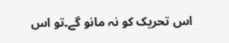اس تحریک کو نہ مانو گے۔تو اس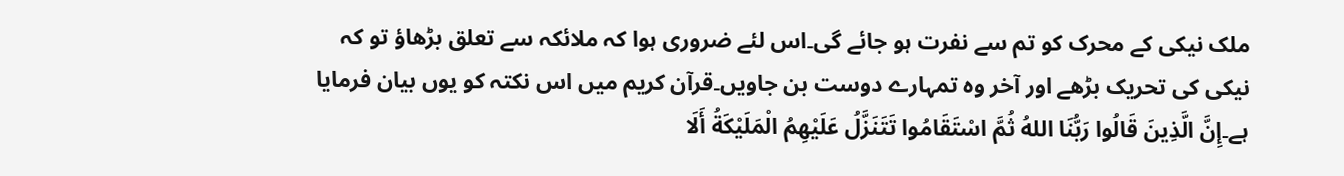ملک نیکی کے محرک کو تم سے نفرت ہو جائے گی۔اس لئے ضروری ہوا کہ ملائکہ سے تعلق بڑھاؤ تو کہ نیکی کی تحریک بڑھے اور آخر وہ تمہارے دوست بن جاویں۔قرآن کریم میں اس نکتہ کو یوں بیان فرمایا ہے۔إِنَّ الَّذِينَ قَالُوا رَبُّنَا اللهُ ثُمَّ اسْتَقَامُوا تَتَنَزَّلُ عَلَيْهِمُ الْمَلَيْكَةُ أَلَا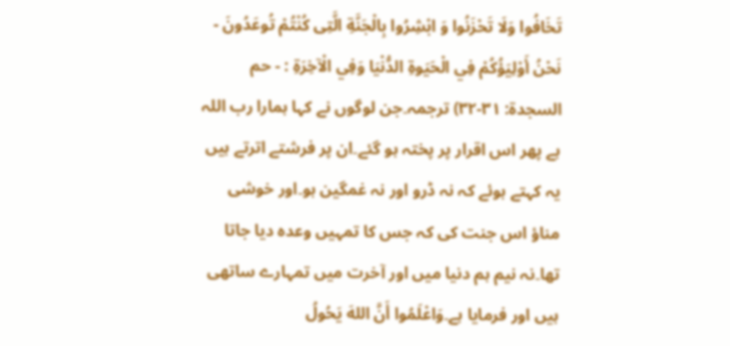تَخَافُوا وَلَا تَحْزَنُوا وَ ابْشِرُوا بِالْجَنَّةِ الَّتِى كُنْتُمْ تُوعَدُونَ - نَحْنُ أَوْلِيَؤُكُمْ فِي الْحَيَوةِ الدُّنْيَا وَفِي الْآخِرَةِ : - حم السجدة: ۳۱-۳۲) ترجمہ۔جن لوگوں نے کہا ہمارا رب اللہ ہے پھر اس اقرار پر پختہ ہو گئے۔ان پر فرشتے اترتے ہیں یہ کہتے ہوئے کہ نہ ڈرو اور نہ غمگین ہو۔اور خوشی مناؤ اس جنت کی کہ جس کا تمہیں وعدہ دیا جاتا تھا۔نہ نیم ہم دنیا میں اور آخرت میں تمہارے ساتھی ہیں اور فرمایا ہے۔وَاعْلَمُوا أَنَّ اللهَ يَحُولُ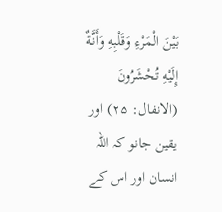بَيْنَ الْمَرْءِ وَقَلْبِهِ وَأَنَّةٌ إِلَيْهِ تُحْشَرُونَ (الانفال: ۲۵) اور یقین جانو کہ اللہ انسان اور اس کے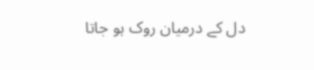دل کے درمیان روک ہو جاتا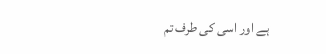ہے اور اسی کی طرف تم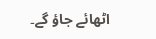اٹھائے جاؤ گے۔